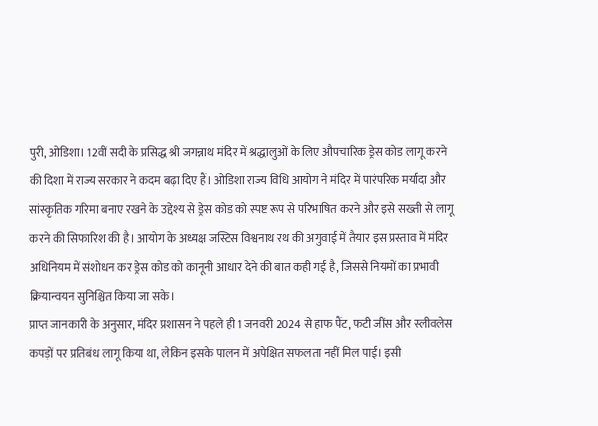पुरी, ओडिशा। 12वीं सदी के प्रसिद्ध श्री जगन्नाथ मंदिर में श्रद्धालुओं के लिए औपचारिक ड्रेस कोड लागू करने की दिशा में राज्य सरकार ने कदम बढ़ा दिए हैं। ओडिशा राज्य विधि आयोग ने मंदिर में पारंपरिक मर्यादा और सांस्कृतिक गरिमा बनाए रखने के उद्देश्य से ड्रेस कोड को स्पष्ट रूप से परिभाषित करने और इसे सख्ती से लागू करने की सिफारिश की है। आयोग के अध्यक्ष जस्टिस विश्वनाथ रथ की अगुवाई में तैयार इस प्रस्ताव में मंदिर अधिनियम में संशोधन कर ड्रेस कोड को कानूनी आधार देने की बात कही गई है, जिससे नियमों का प्रभावी क्रियान्वयन सुनिश्चित किया जा सके।
प्राप्त जानकारी के अनुसार, मंदिर प्रशासन ने पहले ही 1 जनवरी 2024 से हाफ पैंट, फटी जींस और स्लीवलेस कपड़ों पर प्रतिबंध लागू किया था, लेकिन इसके पालन में अपेक्षित सफलता नहीं मिल पाई। इसी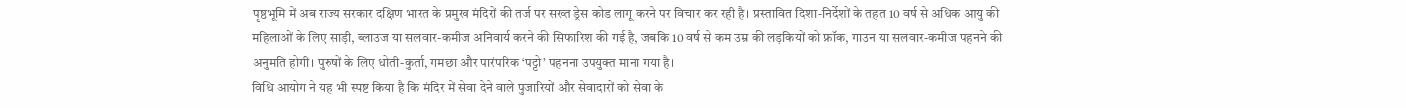पृष्ठभूमि में अब राज्य सरकार दक्षिण भारत के प्रमुख मंदिरों की तर्ज पर सख्त ड्रेस कोड लागू करने पर विचार कर रही है। प्रस्तावित दिशा-निर्देशों के तहत 10 वर्ष से अधिक आयु की महिलाओं के लिए साड़ी, ब्लाउज या सलवार-कमीज अनिवार्य करने की सिफारिश की गई है, जबकि 10 वर्ष से कम उम्र की लड़कियों को फ्रॉक, गाउन या सलवार-कमीज पहनने की अनुमति होगी। पुरुषों के लिए धोती-कुर्ता, गमछा और पारंपरिक ‘पट्टो’ पहनना उपयुक्त माना गया है।
विधि आयोग ने यह भी स्पष्ट किया है कि मंदिर में सेवा देने वाले पुजारियों और सेवादारों को सेवा के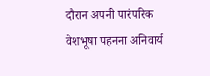दौरान अपनी पारंपरिक वेशभूषा पहनना अनिवार्य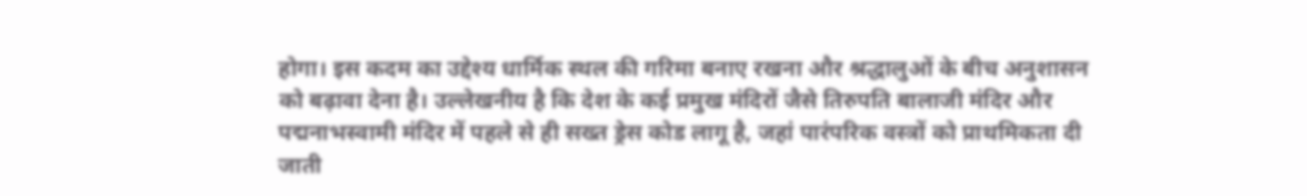होगा। इस कदम का उद्देश्य धार्मिक स्थल की गरिमा बनाए रखना और श्रद्धालुओं के बीच अनुशासन को बढ़ावा देना है। उल्लेखनीय है कि देश के कई प्रमुख मंदिरों जैसे तिरुपति बालाजी मंदिर और पद्मनाभस्वामी मंदिर में पहले से ही सख्त ड्रेस कोड लागू है, जहां पारंपरिक वस्त्रों को प्राथमिकता दी जाती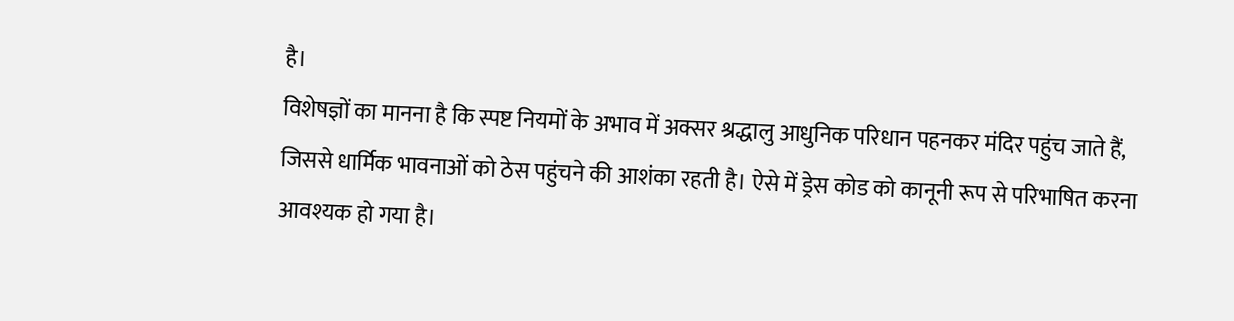है।
विशेषज्ञों का मानना है कि स्पष्ट नियमों के अभाव में अक्सर श्रद्धालु आधुनिक परिधान पहनकर मंदिर पहुंच जाते हैं, जिससे धार्मिक भावनाओं को ठेस पहुंचने की आशंका रहती है। ऐसे में ड्रेस कोड को कानूनी रूप से परिभाषित करना आवश्यक हो गया है।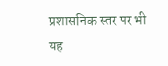प्रशासनिक स्तर पर भी यह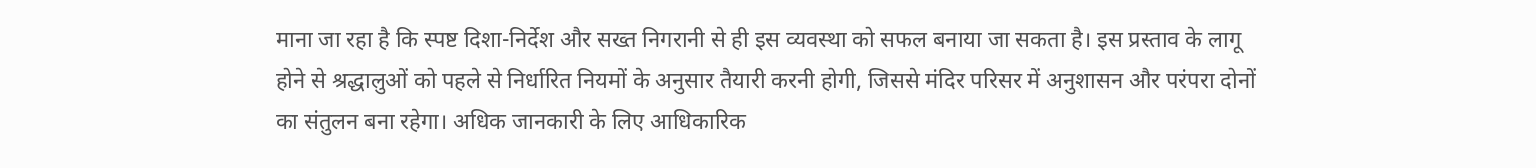माना जा रहा है कि स्पष्ट दिशा-निर्देश और सख्त निगरानी से ही इस व्यवस्था को सफल बनाया जा सकता है। इस प्रस्ताव के लागू होने से श्रद्धालुओं को पहले से निर्धारित नियमों के अनुसार तैयारी करनी होगी, जिससे मंदिर परिसर में अनुशासन और परंपरा दोनों का संतुलन बना रहेगा। अधिक जानकारी के लिए आधिकारिक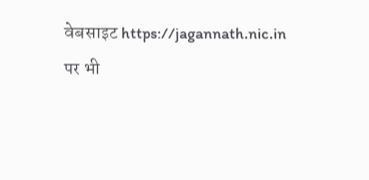वेबसाइट https://jagannath.nic.in पर भी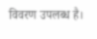विवरण उपलब्ध है।